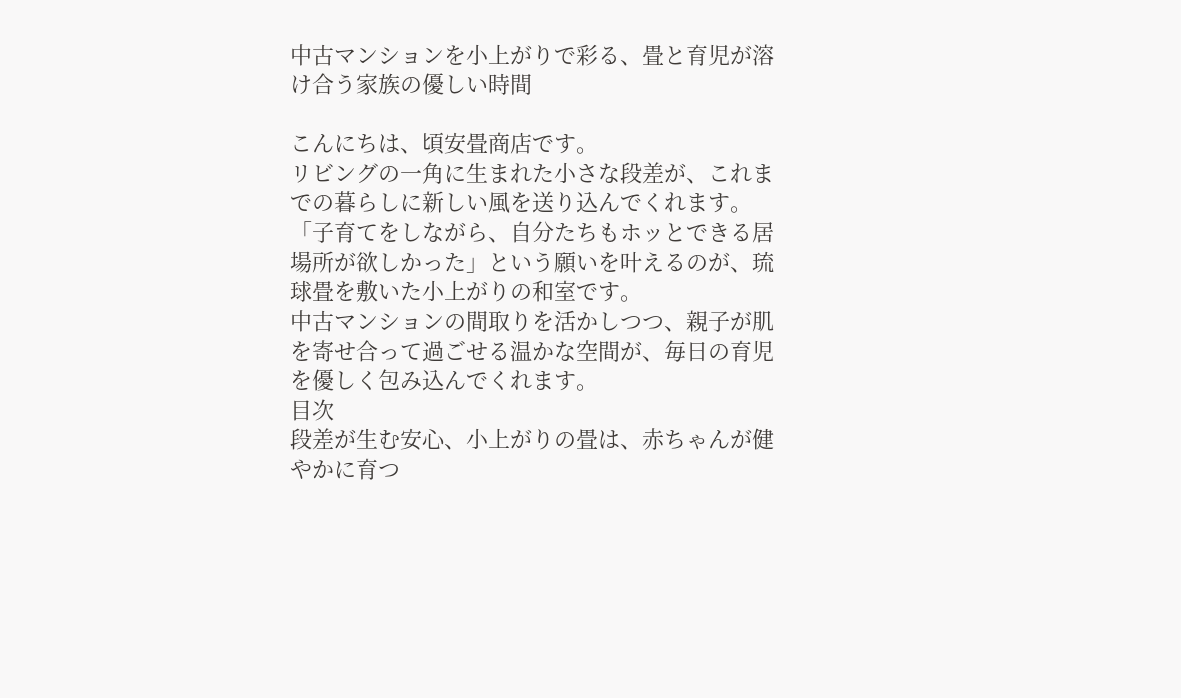中古マンションを小上がりで彩る、畳と育児が溶け合う家族の優しい時間

こんにちは、頃安畳商店です。
リビングの一角に生まれた小さな段差が、これまでの暮らしに新しい風を送り込んでくれます。
「子育てをしながら、自分たちもホッとできる居場所が欲しかった」という願いを叶えるのが、琉球畳を敷いた小上がりの和室です。
中古マンションの間取りを活かしつつ、親子が肌を寄せ合って過ごせる温かな空間が、毎日の育児を優しく包み込んでくれます。
目次
段差が生む安心、小上がりの畳は、赤ちゃんが健やかに育つ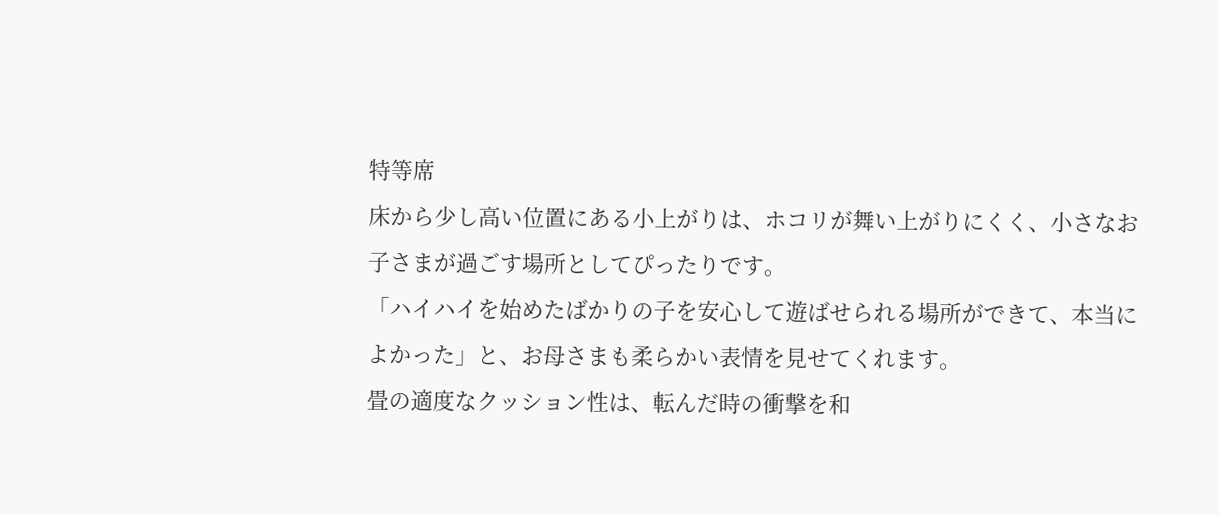特等席
床から少し高い位置にある小上がりは、ホコリが舞い上がりにくく、小さなお子さまが過ごす場所としてぴったりです。
「ハイハイを始めたばかりの子を安心して遊ばせられる場所ができて、本当によかった」と、お母さまも柔らかい表情を見せてくれます。
畳の適度なクッション性は、転んだ時の衝撃を和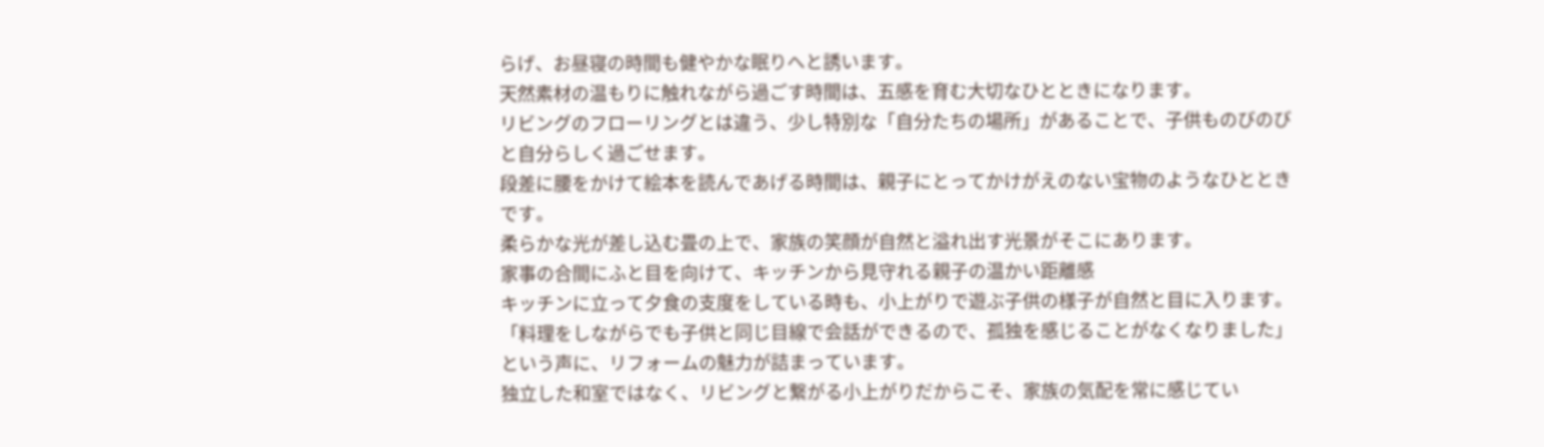らげ、お昼寝の時間も健やかな眠りへと誘います。
天然素材の温もりに触れながら過ごす時間は、五感を育む大切なひとときになります。
リビングのフローリングとは違う、少し特別な「自分たちの場所」があることで、子供ものびのびと自分らしく過ごせます。
段差に腰をかけて絵本を読んであげる時間は、親子にとってかけがえのない宝物のようなひとときです。
柔らかな光が差し込む畳の上で、家族の笑顔が自然と溢れ出す光景がそこにあります。
家事の合間にふと目を向けて、キッチンから見守れる親子の温かい距離感
キッチンに立って夕食の支度をしている時も、小上がりで遊ぶ子供の様子が自然と目に入ります。
「料理をしながらでも子供と同じ目線で会話ができるので、孤独を感じることがなくなりました」という声に、リフォームの魅力が詰まっています。
独立した和室ではなく、リビングと繋がる小上がりだからこそ、家族の気配を常に感じてい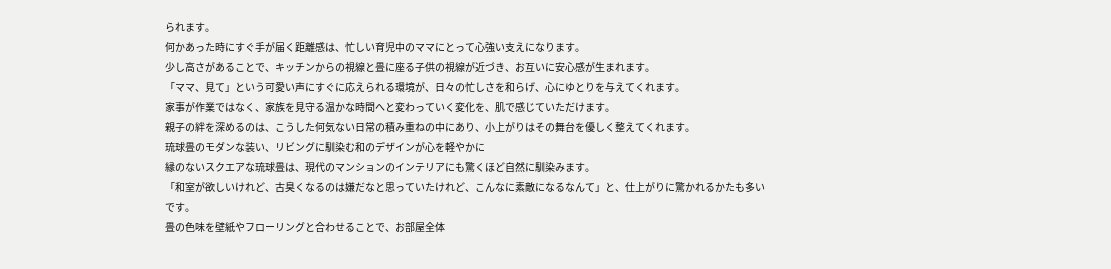られます。
何かあった時にすぐ手が届く距離感は、忙しい育児中のママにとって心強い支えになります。
少し高さがあることで、キッチンからの視線と畳に座る子供の視線が近づき、お互いに安心感が生まれます。
「ママ、見て」という可愛い声にすぐに応えられる環境が、日々の忙しさを和らげ、心にゆとりを与えてくれます。
家事が作業ではなく、家族を見守る温かな時間へと変わっていく変化を、肌で感じていただけます。
親子の絆を深めるのは、こうした何気ない日常の積み重ねの中にあり、小上がりはその舞台を優しく整えてくれます。
琉球畳のモダンな装い、リビングに馴染む和のデザインが心を軽やかに
縁のないスクエアな琉球畳は、現代のマンションのインテリアにも驚くほど自然に馴染みます。
「和室が欲しいけれど、古臭くなるのは嫌だなと思っていたけれど、こんなに素敵になるなんて」と、仕上がりに驚かれるかたも多いです。
畳の色味を壁紙やフローリングと合わせることで、お部屋全体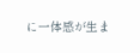に一体感が生ま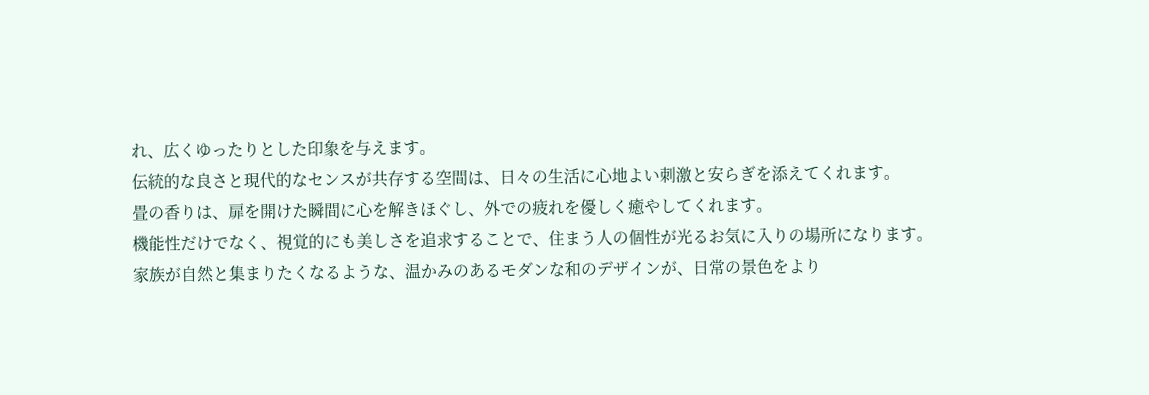れ、広くゆったりとした印象を与えます。
伝統的な良さと現代的なセンスが共存する空間は、日々の生活に心地よい刺激と安らぎを添えてくれます。
畳の香りは、扉を開けた瞬間に心を解きほぐし、外での疲れを優しく癒やしてくれます。
機能性だけでなく、視覚的にも美しさを追求することで、住まう人の個性が光るお気に入りの場所になります。
家族が自然と集まりたくなるような、温かみのあるモダンな和のデザインが、日常の景色をより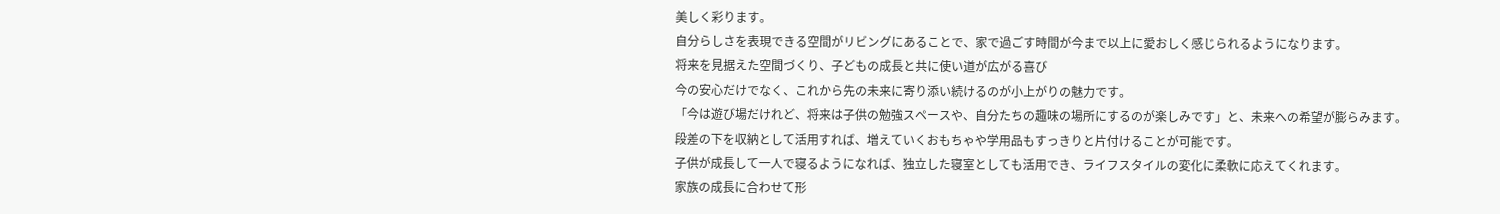美しく彩ります。
自分らしさを表現できる空間がリビングにあることで、家で過ごす時間が今まで以上に愛おしく感じられるようになります。
将来を見据えた空間づくり、子どもの成長と共に使い道が広がる喜び
今の安心だけでなく、これから先の未来に寄り添い続けるのが小上がりの魅力です。
「今は遊び場だけれど、将来は子供の勉強スペースや、自分たちの趣味の場所にするのが楽しみです」と、未来への希望が膨らみます。
段差の下を収納として活用すれば、増えていくおもちゃや学用品もすっきりと片付けることが可能です。
子供が成長して一人で寝るようになれば、独立した寝室としても活用でき、ライフスタイルの変化に柔軟に応えてくれます。
家族の成長に合わせて形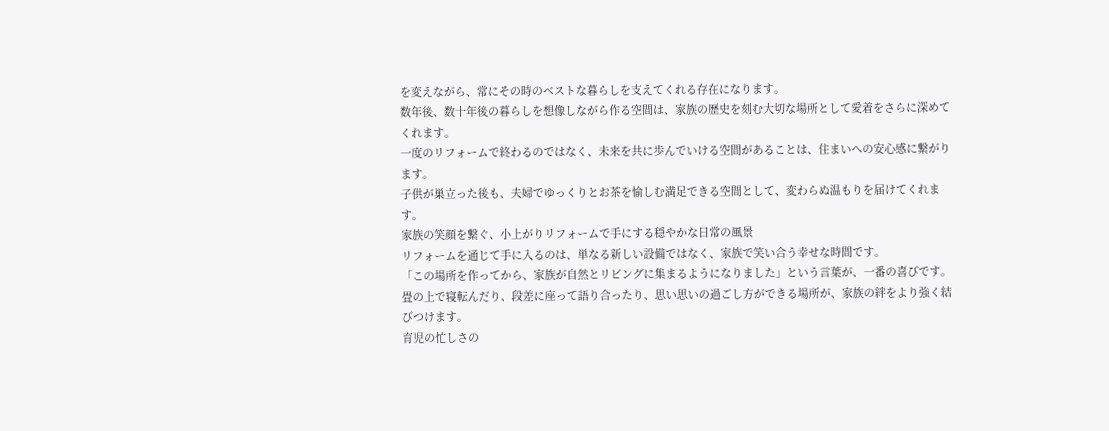を変えながら、常にその時のベストな暮らしを支えてくれる存在になります。
数年後、数十年後の暮らしを想像しながら作る空間は、家族の歴史を刻む大切な場所として愛着をさらに深めてくれます。
一度のリフォームで終わるのではなく、未来を共に歩んでいける空間があることは、住まいへの安心感に繋がります。
子供が巣立った後も、夫婦でゆっくりとお茶を愉しむ満足できる空間として、変わらぬ温もりを届けてくれます。
家族の笑顔を繋ぐ、小上がりリフォームで手にする穏やかな日常の風景
リフォームを通じて手に入るのは、単なる新しい設備ではなく、家族で笑い合う幸せな時間です。
「この場所を作ってから、家族が自然とリビングに集まるようになりました」という言葉が、一番の喜びです。
畳の上で寝転んだり、段差に座って語り合ったり、思い思いの過ごし方ができる場所が、家族の絆をより強く結びつけます。
育児の忙しさの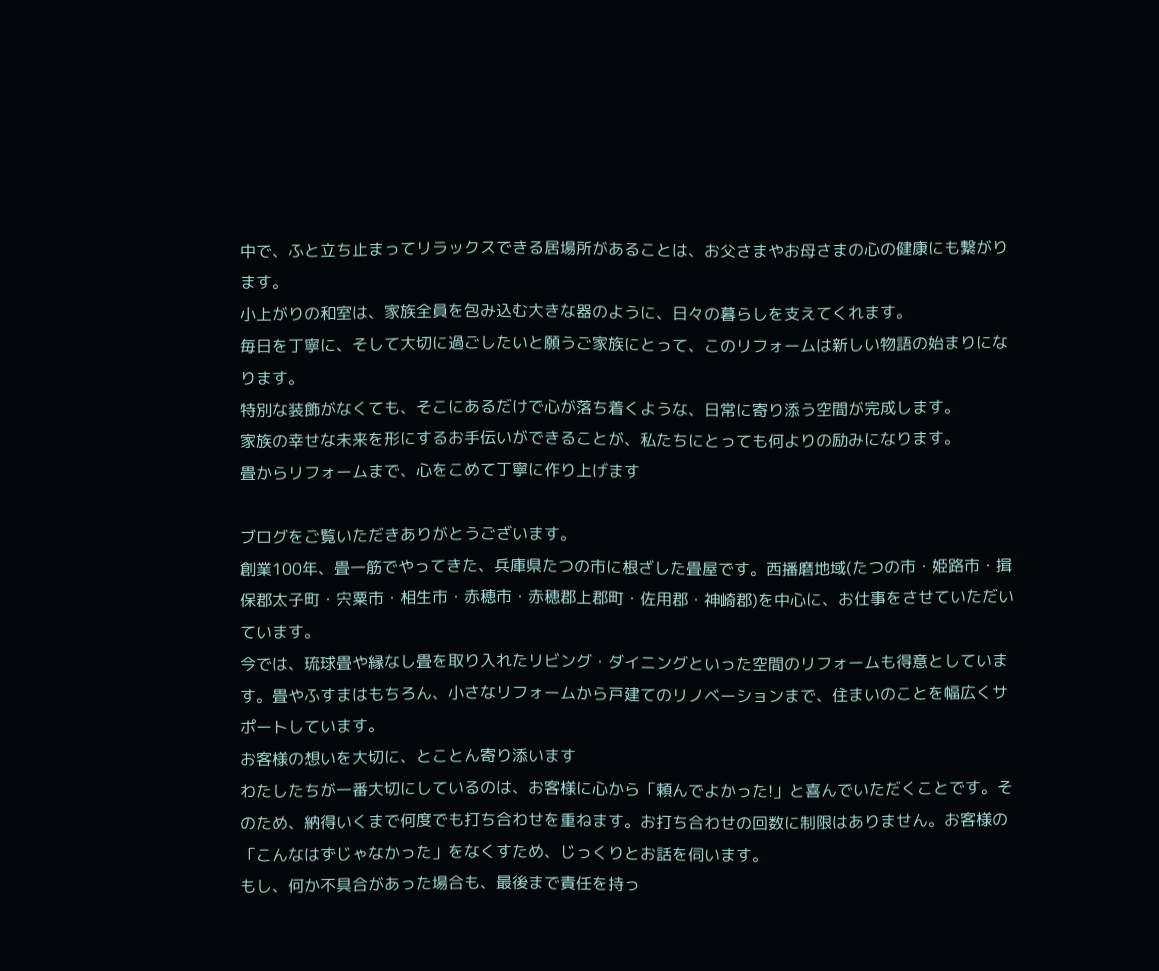中で、ふと立ち止まってリラックスできる居場所があることは、お父さまやお母さまの心の健康にも繋がります。
小上がりの和室は、家族全員を包み込む大きな器のように、日々の暮らしを支えてくれます。
毎日を丁寧に、そして大切に過ごしたいと願うご家族にとって、このリフォームは新しい物語の始まりになります。
特別な装飾がなくても、そこにあるだけで心が落ち着くような、日常に寄り添う空間が完成します。
家族の幸せな未来を形にするお手伝いができることが、私たちにとっても何よりの励みになります。
畳からリフォームまで、心をこめて丁寧に作り上げます

ブログをご覧いただきありがとうございます。
創業100年、畳一筋でやってきた、兵庫県たつの市に根ざした畳屋です。西播磨地域(たつの市・姫路市・揖保郡太子町・宍粟市・相生市・赤穂市・赤穂郡上郡町・佐用郡・神崎郡)を中心に、お仕事をさせていただいています。
今では、琉球畳や縁なし畳を取り入れたリビング・ダイニングといった空間のリフォームも得意としています。畳やふすまはもちろん、小さなリフォームから戸建てのリノベーションまで、住まいのことを幅広くサポートしています。
お客様の想いを大切に、とことん寄り添います
わたしたちが一番大切にしているのは、お客様に心から「頼んでよかった!」と喜んでいただくことです。そのため、納得いくまで何度でも打ち合わせを重ねます。お打ち合わせの回数に制限はありません。お客様の「こんなはずじゃなかった」をなくすため、じっくりとお話を伺います。
もし、何か不具合があった場合も、最後まで責任を持っ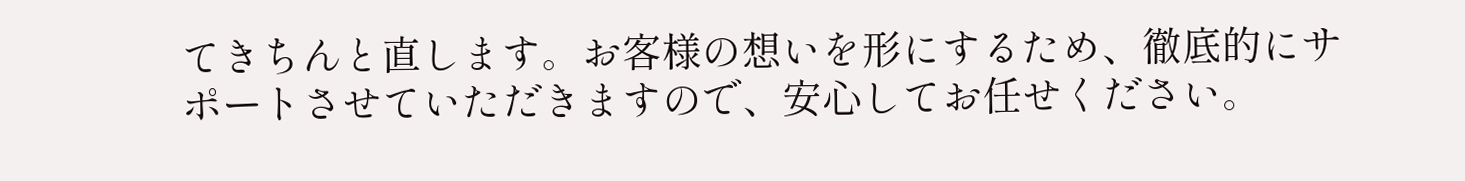てきちんと直します。お客様の想いを形にするため、徹底的にサポートさせていただきますので、安心してお任せください。